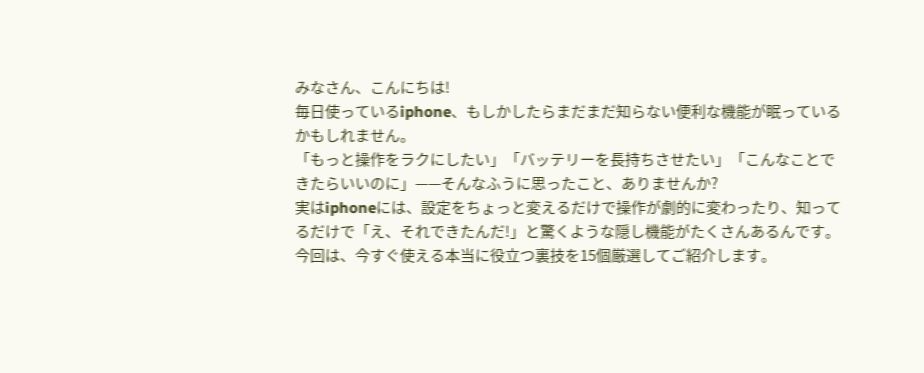みなさん、こんにちは!
毎日使っているiphone、もしかしたらまだまだ知らない便利な機能が眠っているかもしれません。
「もっと操作をラクにしたい」「バッテリーを長持ちさせたい」「こんなことできたらいいのに」——そんなふうに思ったこと、ありませんか?
実はiphoneには、設定をちょっと変えるだけで操作が劇的に変わったり、知ってるだけで「え、それできたんだ!」と驚くような隠し機能がたくさんあるんです。
今回は、今すぐ使える本当に役立つ裏技を15個厳選してご紹介します。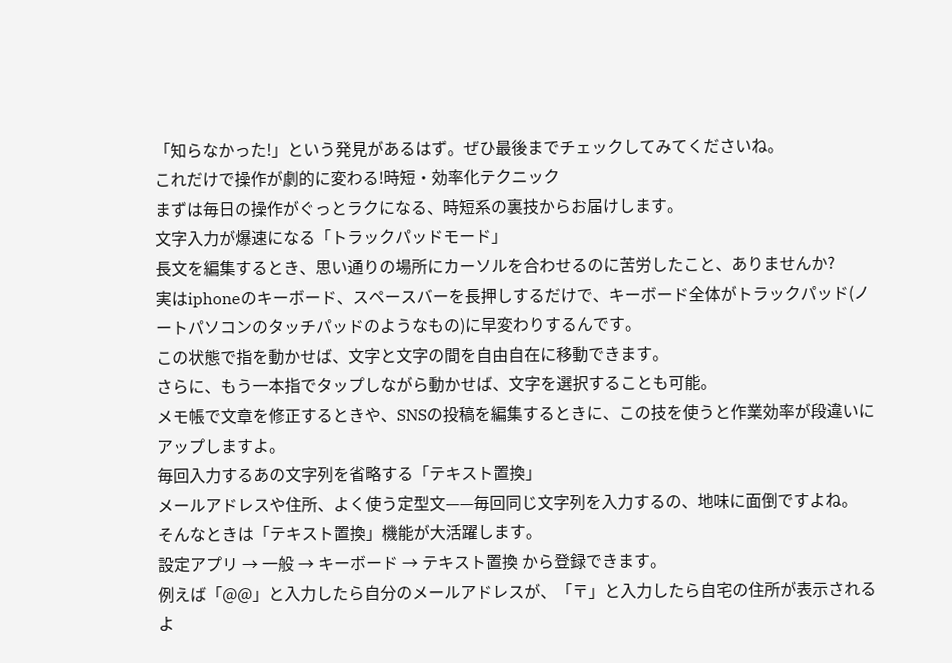「知らなかった!」という発見があるはず。ぜひ最後までチェックしてみてくださいね。
これだけで操作が劇的に変わる!時短・効率化テクニック
まずは毎日の操作がぐっとラクになる、時短系の裏技からお届けします。
文字入力が爆速になる「トラックパッドモード」
長文を編集するとき、思い通りの場所にカーソルを合わせるのに苦労したこと、ありませんか?
実はiphoneのキーボード、スペースバーを長押しするだけで、キーボード全体がトラックパッド(ノートパソコンのタッチパッドのようなもの)に早変わりするんです。
この状態で指を動かせば、文字と文字の間を自由自在に移動できます。
さらに、もう一本指でタップしながら動かせば、文字を選択することも可能。
メモ帳で文章を修正するときや、SNSの投稿を編集するときに、この技を使うと作業効率が段違いにアップしますよ。
毎回入力するあの文字列を省略する「テキスト置換」
メールアドレスや住所、よく使う定型文——毎回同じ文字列を入力するの、地味に面倒ですよね。
そんなときは「テキスト置換」機能が大活躍します。
設定アプリ → 一般 → キーボード → テキスト置換 から登録できます。
例えば「@@」と入力したら自分のメールアドレスが、「〒」と入力したら自宅の住所が表示されるよ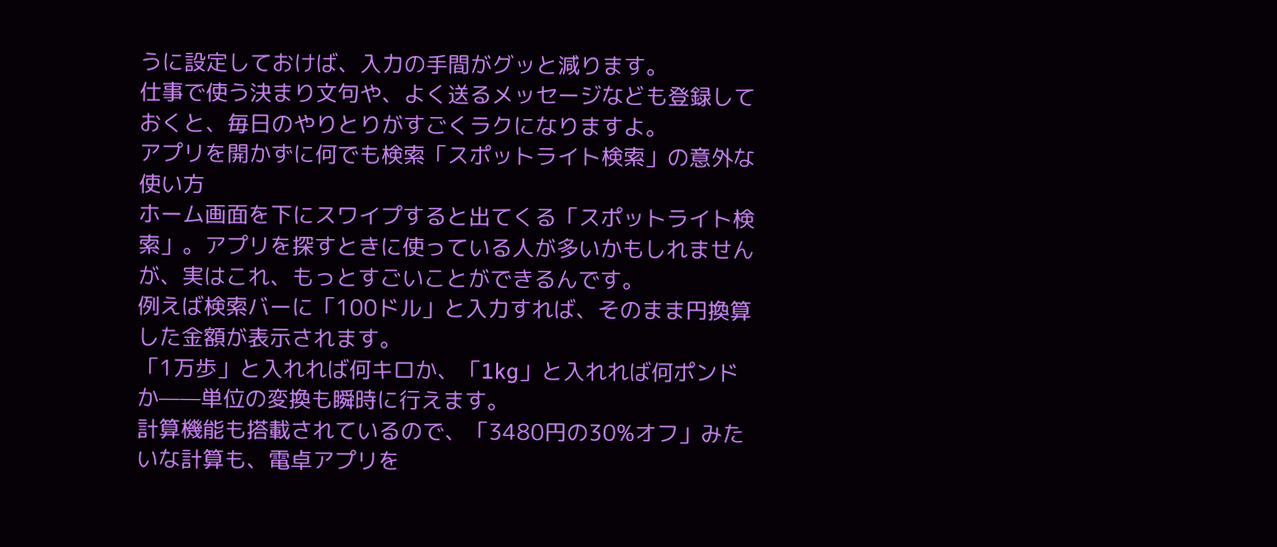うに設定しておけば、入力の手間がグッと減ります。
仕事で使う決まり文句や、よく送るメッセージなども登録しておくと、毎日のやりとりがすごくラクになりますよ。
アプリを開かずに何でも検索「スポットライト検索」の意外な使い方
ホーム画面を下にスワイプすると出てくる「スポットライト検索」。アプリを探すときに使っている人が多いかもしれませんが、実はこれ、もっとすごいことができるんです。
例えば検索バーに「100ドル」と入力すれば、そのまま円換算した金額が表示されます。
「1万歩」と入れれば何キロか、「1kg」と入れれば何ポンドか——単位の変換も瞬時に行えます。
計算機能も搭載されているので、「3480円の30%オフ」みたいな計算も、電卓アプリを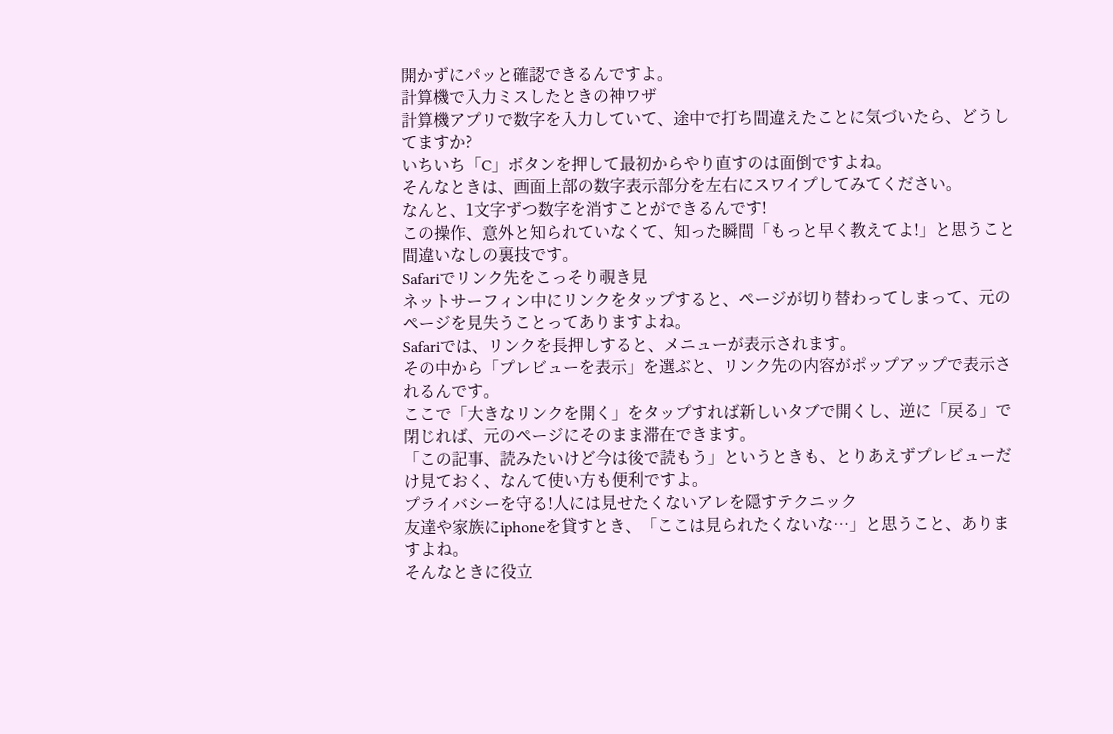開かずにパッと確認できるんですよ。
計算機で入力ミスしたときの神ワザ
計算機アプリで数字を入力していて、途中で打ち間違えたことに気づいたら、どうしてますか?
いちいち「C」ボタンを押して最初からやり直すのは面倒ですよね。
そんなときは、画面上部の数字表示部分を左右にスワイプしてみてください。
なんと、1文字ずつ数字を消すことができるんです!
この操作、意外と知られていなくて、知った瞬間「もっと早く教えてよ!」と思うこと間違いなしの裏技です。
Safariでリンク先をこっそり覗き見
ネットサーフィン中にリンクをタップすると、ページが切り替わってしまって、元のページを見失うことってありますよね。
Safariでは、リンクを長押しすると、メニューが表示されます。
その中から「プレビューを表示」を選ぶと、リンク先の内容がポップアップで表示されるんです。
ここで「大きなリンクを開く」をタップすれば新しいタブで開くし、逆に「戻る」で閉じれば、元のページにそのまま滞在できます。
「この記事、読みたいけど今は後で読もう」というときも、とりあえずプレビューだけ見ておく、なんて使い方も便利ですよ。
プライバシーを守る!人には見せたくないアレを隠すテクニック
友達や家族にiphoneを貸すとき、「ここは見られたくないな…」と思うこと、ありますよね。
そんなときに役立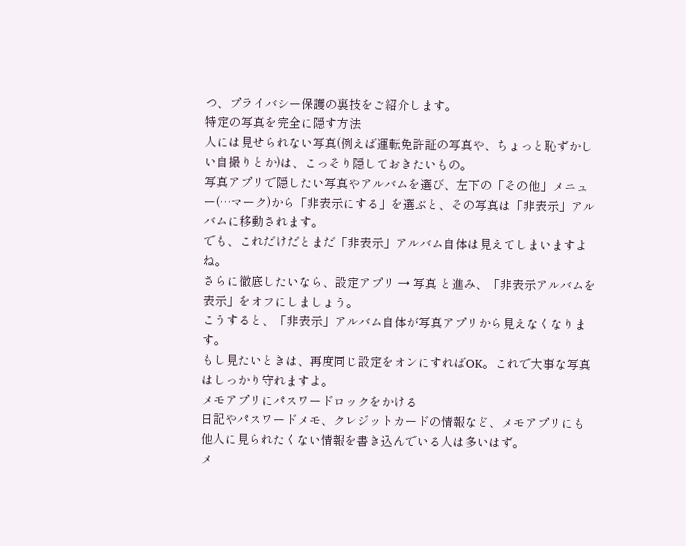つ、プライバシー保護の裏技をご紹介します。
特定の写真を完全に隠す方法
人には見せられない写真(例えば運転免許証の写真や、ちょっと恥ずかしい自撮りとか)は、こっそり隠しておきたいもの。
写真アプリで隠したい写真やアルバムを選び、左下の「その他」メニュー(…マーク)から「非表示にする」を選ぶと、その写真は「非表示」アルバムに移動されます。
でも、これだけだとまだ「非表示」アルバム自体は見えてしまいますよね。
さらに徹底したいなら、設定アプリ → 写真 と進み、「非表示アルバムを表示」をオフにしましょう。
こうすると、「非表示」アルバム自体が写真アプリから見えなくなります。
もし見たいときは、再度同じ設定をオンにすればOK。これで大事な写真はしっかり守れますよ。
メモアプリにパスワードロックをかける
日記やパスワードメモ、クレジットカードの情報など、メモアプリにも他人に見られたくない情報を書き込んでいる人は多いはず。
メ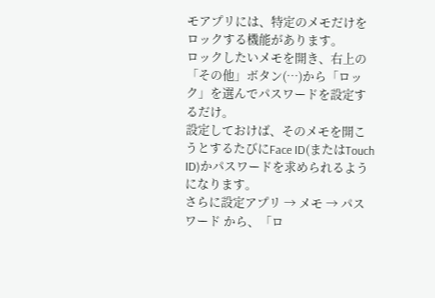モアプリには、特定のメモだけをロックする機能があります。
ロックしたいメモを開き、右上の「その他」ボタン(…)から「ロック」を選んでパスワードを設定するだけ。
設定しておけば、そのメモを開こうとするたびにFace ID(またはTouch ID)かパスワードを求められるようになります。
さらに設定アプリ → メモ → パスワード から、「ロ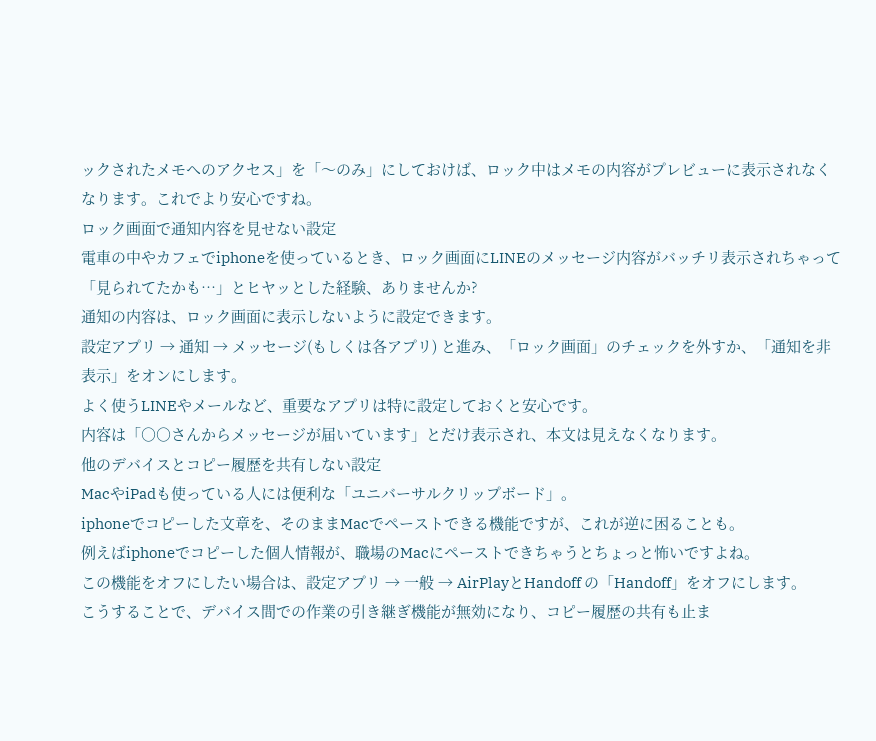ックされたメモへのアクセス」を「〜のみ」にしておけば、ロック中はメモの内容がプレビューに表示されなくなります。これでより安心ですね。
ロック画面で通知内容を見せない設定
電車の中やカフェでiphoneを使っているとき、ロック画面にLINEのメッセージ内容がバッチリ表示されちゃって「見られてたかも…」とヒヤッとした経験、ありませんか?
通知の内容は、ロック画面に表示しないように設定できます。
設定アプリ → 通知 → メッセージ(もしくは各アプリ) と進み、「ロック画面」のチェックを外すか、「通知を非表示」をオンにします。
よく使うLINEやメールなど、重要なアプリは特に設定しておくと安心です。
内容は「○○さんからメッセージが届いています」とだけ表示され、本文は見えなくなります。
他のデバイスとコピー履歴を共有しない設定
MacやiPadも使っている人には便利な「ユニバーサルクリップボード」。
iphoneでコピーした文章を、そのままMacでペーストできる機能ですが、これが逆に困ることも。
例えばiphoneでコピーした個人情報が、職場のMacにペーストできちゃうとちょっと怖いですよね。
この機能をオフにしたい場合は、設定アプリ → 一般 → AirPlayとHandoff の「Handoff」をオフにします。
こうすることで、デバイス間での作業の引き継ぎ機能が無効になり、コピー履歴の共有も止ま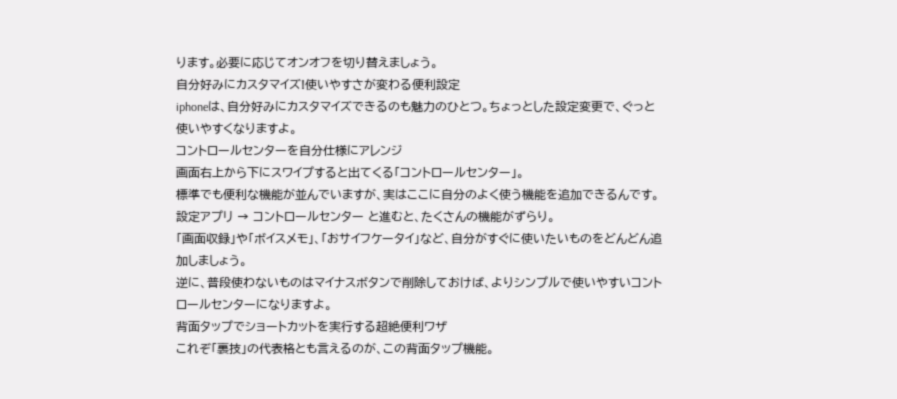ります。必要に応じてオンオフを切り替えましょう。
自分好みにカスタマイズ!使いやすさが変わる便利設定
iphoneは、自分好みにカスタマイズできるのも魅力のひとつ。ちょっとした設定変更で、ぐっと使いやすくなりますよ。
コントロールセンターを自分仕様にアレンジ
画面右上から下にスワイプすると出てくる「コントロールセンター」。
標準でも便利な機能が並んでいますが、実はここに自分のよく使う機能を追加できるんです。
設定アプリ → コントロールセンター と進むと、たくさんの機能がずらり。
「画面収録」や「ボイスメモ」、「おサイフケータイ」など、自分がすぐに使いたいものをどんどん追加しましょう。
逆に、普段使わないものはマイナスボタンで削除しておけば、よりシンプルで使いやすいコントロールセンターになりますよ。
背面タップでショートカットを実行する超絶便利ワザ
これぞ「裏技」の代表格とも言えるのが、この背面タップ機能。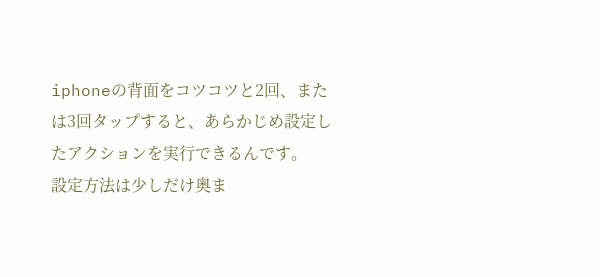iphoneの背面をコツコツと2回、または3回タップすると、あらかじめ設定したアクションを実行できるんです。
設定方法は少しだけ奥ま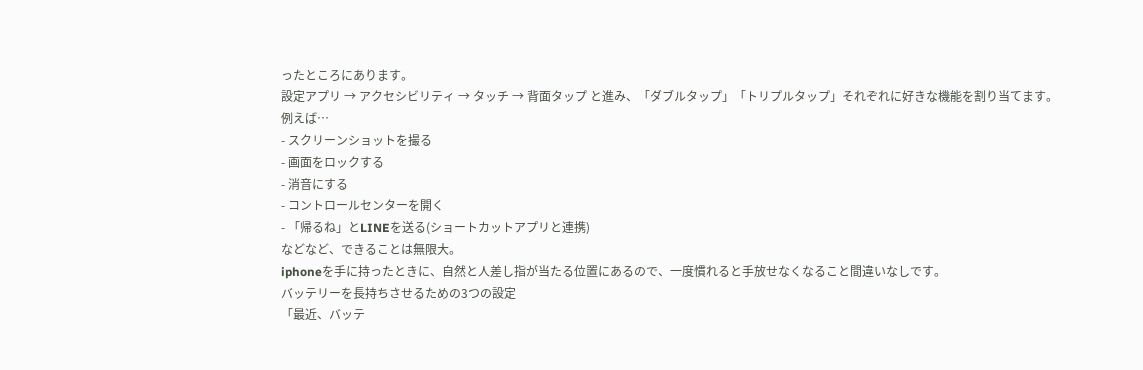ったところにあります。
設定アプリ → アクセシビリティ → タッチ → 背面タップ と進み、「ダブルタップ」「トリプルタップ」それぞれに好きな機能を割り当てます。
例えば…
- スクリーンショットを撮る
- 画面をロックする
- 消音にする
- コントロールセンターを開く
- 「帰るね」とLINEを送る(ショートカットアプリと連携)
などなど、できることは無限大。
iphoneを手に持ったときに、自然と人差し指が当たる位置にあるので、一度慣れると手放せなくなること間違いなしです。
バッテリーを長持ちさせるための3つの設定
「最近、バッテ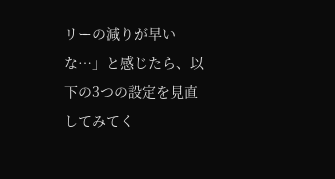リーの減りが早いな…」と感じたら、以下の3つの設定を見直してみてく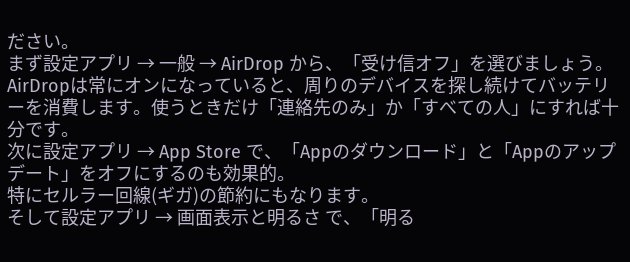ださい。
まず設定アプリ → 一般 → AirDrop から、「受け信オフ」を選びましょう。
AirDropは常にオンになっていると、周りのデバイスを探し続けてバッテリーを消費します。使うときだけ「連絡先のみ」か「すべての人」にすれば十分です。
次に設定アプリ → App Store で、「Appのダウンロード」と「Appのアップデート」をオフにするのも効果的。
特にセルラー回線(ギガ)の節約にもなります。
そして設定アプリ → 画面表示と明るさ で、「明る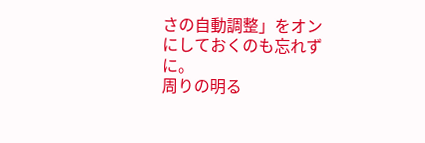さの自動調整」をオンにしておくのも忘れずに。
周りの明る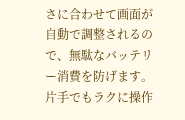さに合わせて画面が自動で調整されるので、無駄なバッテリー消費を防げます。
片手でもラクに操作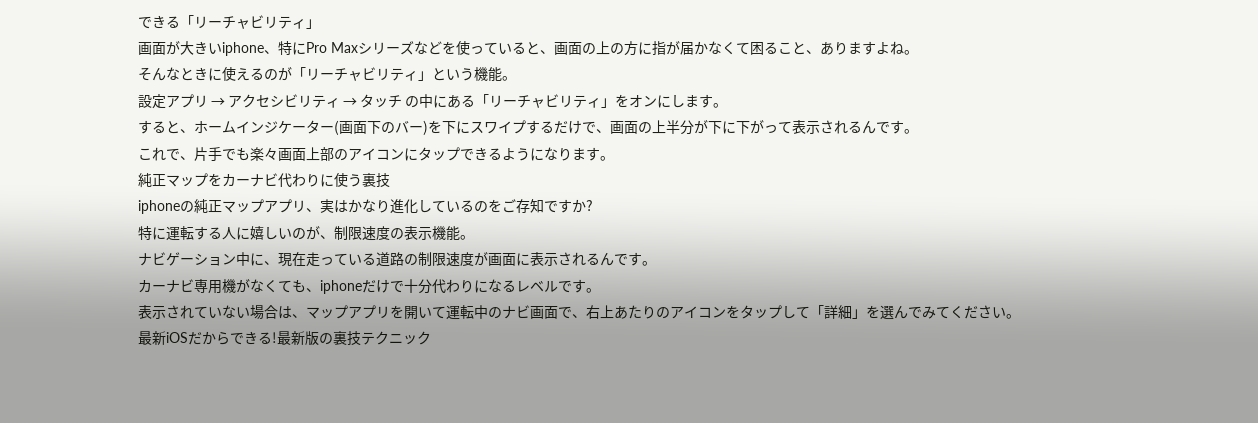できる「リーチャビリティ」
画面が大きいiphone、特にPro Maxシリーズなどを使っていると、画面の上の方に指が届かなくて困ること、ありますよね。
そんなときに使えるのが「リーチャビリティ」という機能。
設定アプリ → アクセシビリティ → タッチ の中にある「リーチャビリティ」をオンにします。
すると、ホームインジケーター(画面下のバー)を下にスワイプするだけで、画面の上半分が下に下がって表示されるんです。
これで、片手でも楽々画面上部のアイコンにタップできるようになります。
純正マップをカーナビ代わりに使う裏技
iphoneの純正マップアプリ、実はかなり進化しているのをご存知ですか?
特に運転する人に嬉しいのが、制限速度の表示機能。
ナビゲーション中に、現在走っている道路の制限速度が画面に表示されるんです。
カーナビ専用機がなくても、iphoneだけで十分代わりになるレベルです。
表示されていない場合は、マップアプリを開いて運転中のナビ画面で、右上あたりのアイコンをタップして「詳細」を選んでみてください。
最新iOSだからできる!最新版の裏技テクニック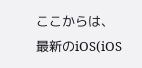ここからは、最新のiOS(iOS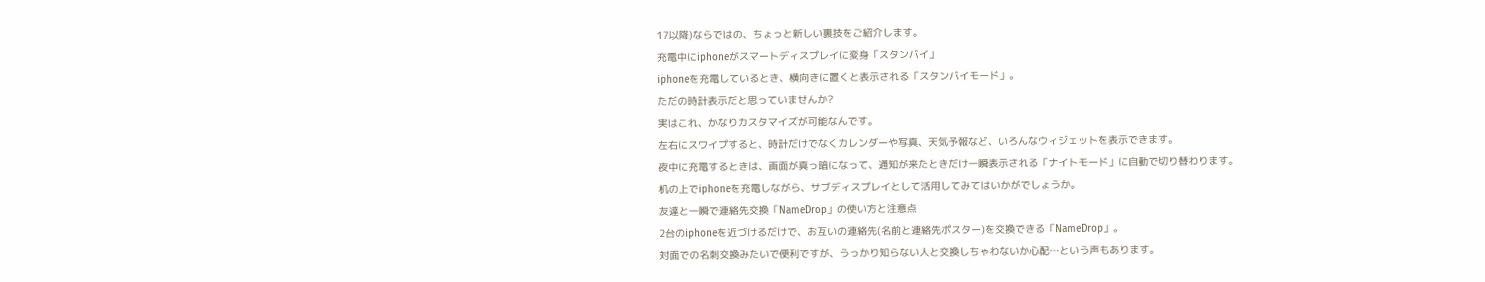17以降)ならではの、ちょっと新しい裏技をご紹介します。
充電中にiphoneがスマートディスプレイに変身「スタンバイ」
iphoneを充電しているとき、横向きに置くと表示される「スタンバイモード」。
ただの時計表示だと思っていませんか?
実はこれ、かなりカスタマイズが可能なんです。
左右にスワイプすると、時計だけでなくカレンダーや写真、天気予報など、いろんなウィジェットを表示できます。
夜中に充電するときは、画面が真っ暗になって、通知が来たときだけ一瞬表示される「ナイトモード」に自動で切り替わります。
机の上でiphoneを充電しながら、サブディスプレイとして活用してみてはいかがでしょうか。
友達と一瞬で連絡先交換「NameDrop」の使い方と注意点
2台のiphoneを近づけるだけで、お互いの連絡先(名前と連絡先ポスター)を交換できる「NameDrop」。
対面での名刺交換みたいで便利ですが、うっかり知らない人と交換しちゃわないか心配…という声もあります。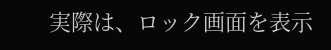実際は、ロック画面を表示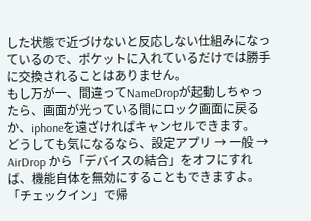した状態で近づけないと反応しない仕組みになっているので、ポケットに入れているだけでは勝手に交換されることはありません。
もし万が一、間違ってNameDropが起動しちゃったら、画面が光っている間にロック画面に戻るか、iphoneを遠ざければキャンセルできます。
どうしても気になるなら、設定アプリ → 一般 → AirDrop から「デバイスの結合」をオフにすれば、機能自体を無効にすることもできますよ。
「チェックイン」で帰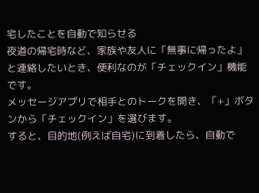宅したことを自動で知らせる
夜道の帰宅時など、家族や友人に「無事に帰ったよ」と連絡したいとき、便利なのが「チェックイン」機能です。
メッセージアプリで相手とのトークを開き、「+」ボタンから「チェックイン」を選びます。
すると、目的地(例えば自宅)に到着したら、自動で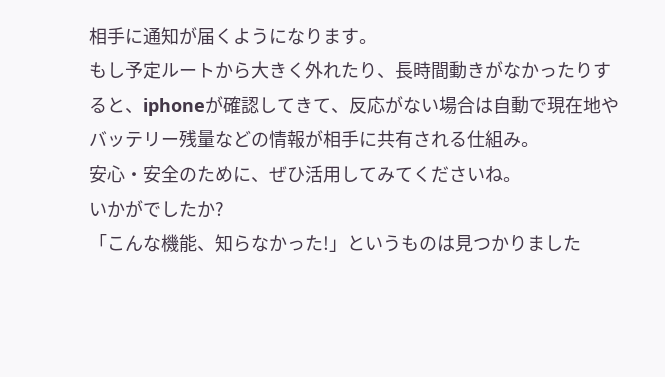相手に通知が届くようになります。
もし予定ルートから大きく外れたり、長時間動きがなかったりすると、iphoneが確認してきて、反応がない場合は自動で現在地やバッテリー残量などの情報が相手に共有される仕組み。
安心・安全のために、ぜひ活用してみてくださいね。
いかがでしたか?
「こんな機能、知らなかった!」というものは見つかりました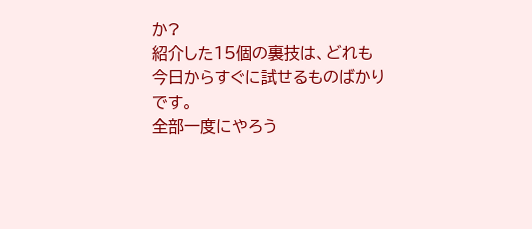か?
紹介した15個の裏技は、どれも今日からすぐに試せるものばかりです。
全部一度にやろう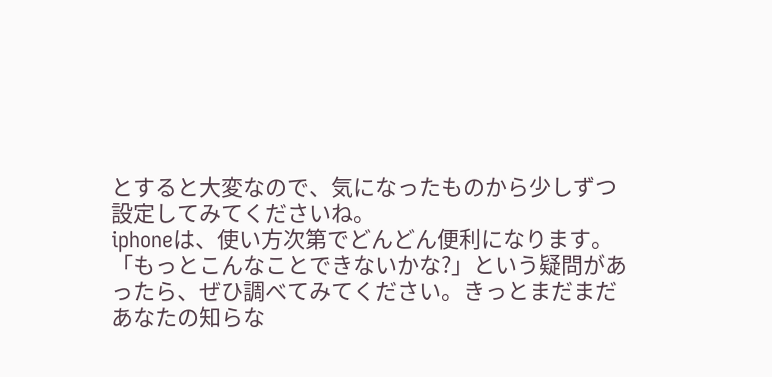とすると大変なので、気になったものから少しずつ設定してみてくださいね。
iphoneは、使い方次第でどんどん便利になります。
「もっとこんなことできないかな?」という疑問があったら、ぜひ調べてみてください。きっとまだまだあなたの知らな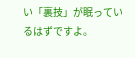い「裏技」が眠っているはずですよ。